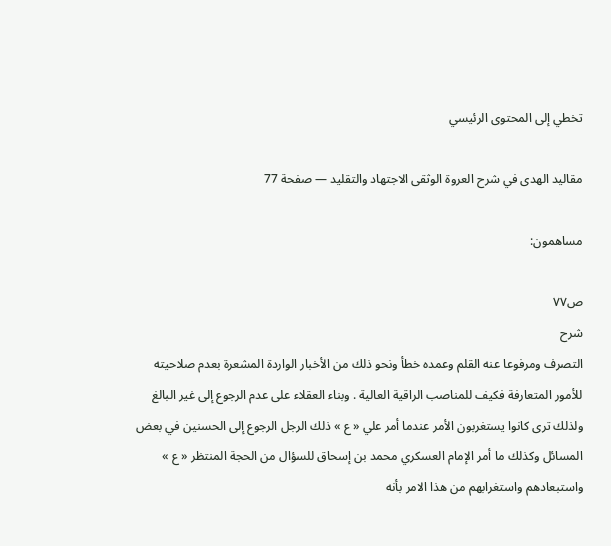تخطي إلى المحتوى الرئيسي

مقاليد الهدى في شرح العروة الوثقى الاجتهاد والتقليد — صفحة 77

مساهمون:

ص٧٧
شرح
التصرف ومرفوعا عنه القلم وعمده خطأ ونحو ذلك من الأخبار الواردة المشعرة بعدم صلاحيته للأمور المتعارفة فكيف للمناصب الراقية العالية . وبناء العقلاء على عدم الرجوع إلى غير البالغ ولذلك ترى كانوا يستغربون الأمر عندما أمر علي « ع » ذلك الرجل الرجوع إلى الحسنين في بعض المسائل وكذلك ما أمر الإمام العسكري محمد بن إسحاق للسؤال من الحجة المنتظر « ع » واستبعادهم واستغرابهم من هذا الامر بأنه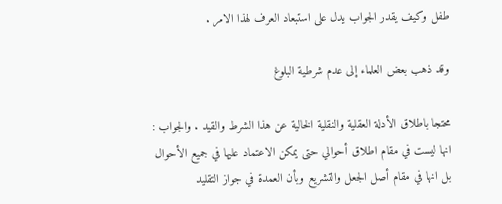طفل وكيف يقدر الجواب يدل على استبعاد العرف لهذا الامر .

وقد ذهب بعض العلماء إلى عدم شرطية البلوغ

محتجا باطلاق الأدلة العقلية والنقلية الخالية عن هذا الشرط والقيد . والجواب : انها ليست في مقام اطلاق أحوالي حتى يمكن الاعتماد عليها في جميع الأحوال بل انها في مقام أصل الجعل والتشريع وبأن العمدة في جواز التقليد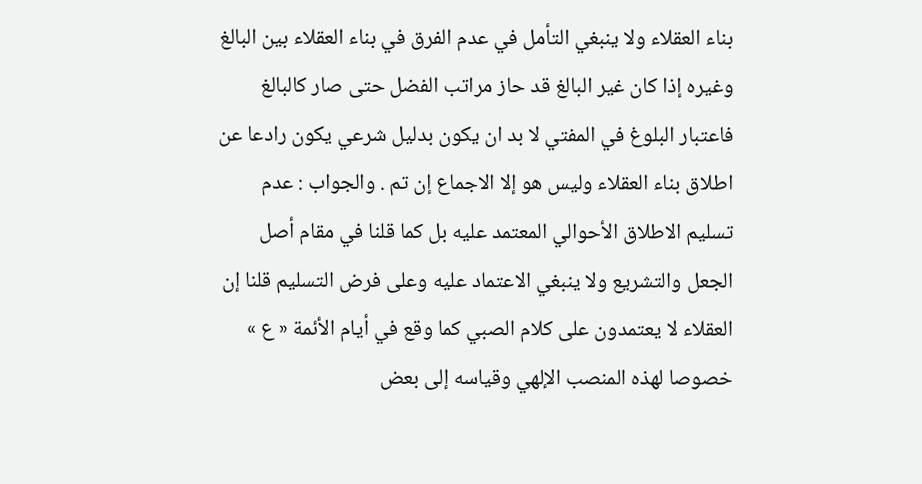بناء العقلاء ولا ينبغي التأمل في عدم الفرق في بناء العقلاء بين البالغ وغيره إذا كان غير البالغ قد حاز مراتب الفضل حتى صار كالبالغ فاعتبار البلوغ في المفتي لا بد ان يكون بدليل شرعي يكون رادعا عن اطلاق بناء العقلاء وليس هو إلا الاجماع إن تم . والجواب : عدم تسليم الاطلاق الأحوالي المعتمد عليه بل كما قلنا في مقام أصل الجعل والتشريع ولا ينبغي الاعتماد عليه وعلى فرض التسليم قلنا إن العقلاء لا يعتمدون على كلام الصبي كما وقع في أيام الأئمة « ع » خصوصا لهذه المنصب الإلهي وقياسه إلى بعض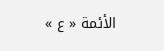الأئمة « ع »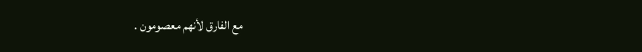مع الفارق لأنهم معصومون .